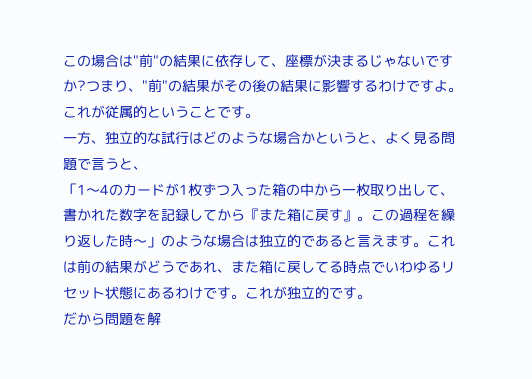この場合は"前"の結果に依存して、座標が決まるじゃないですか?つまり、"前"の結果がその後の結果に影響するわけですよ。これが従属的ということです。
一方、独立的な試行はどのような場合かというと、よく見る問題で言うと、
「1〜4のカードが1枚ずつ入った箱の中から一枚取り出して、書かれた数字を記録してから『また箱に戻す』。この過程を繰り返した時〜」のような場合は独立的であると言えます。これは前の結果がどうであれ、また箱に戻してる時点でいわゆるリセット状態にあるわけです。これが独立的です。
だから問題を解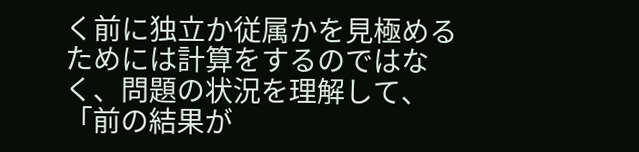く前に独立か従属かを見極めるためには計算をするのではなく、問題の状況を理解して、「前の結果が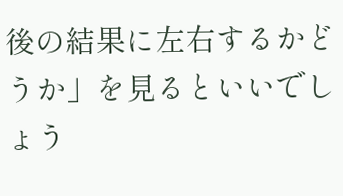後の結果に左右するかどうか」を見るといいでしょう